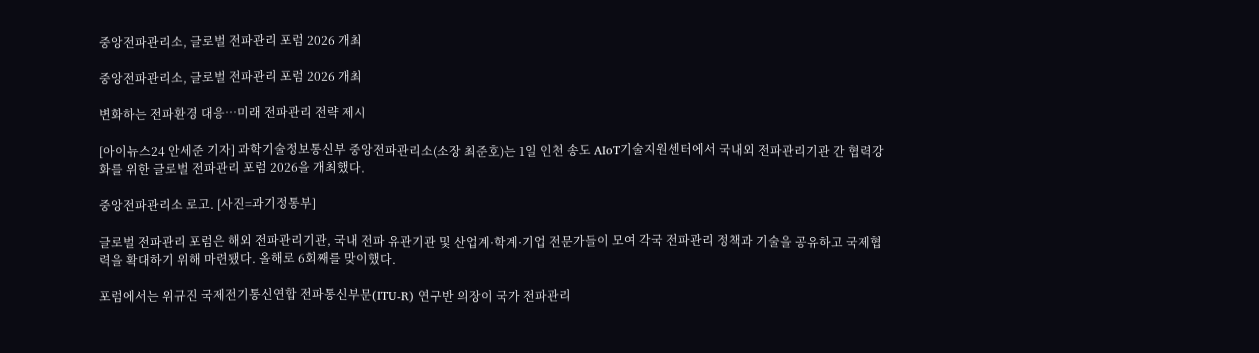중앙전파관리소, 글로벌 전파관리 포럼 2026 개최

중앙전파관리소, 글로벌 전파관리 포럼 2026 개최

변화하는 전파환경 대응⋯미래 전파관리 전략 제시

[아이뉴스24 안세준 기자] 과학기술정보통신부 중앙전파관리소(소장 최준호)는 1일 인천 송도 AIoT기술지원센터에서 국내외 전파관리기관 간 협력강화를 위한 글로벌 전파관리 포럼 2026을 개최했다.

중앙전파관리소 로고. [사진=과기정통부]

글로벌 전파관리 포럼은 해외 전파관리기관, 국내 전파 유관기관 및 산업계·학계·기업 전문가들이 모여 각국 전파관리 정책과 기술을 공유하고 국제협력을 확대하기 위해 마련됐다. 올해로 6회째를 맞이했다.

포럼에서는 위규진 국제전기통신연합 전파통신부문(ITU-R) 연구반 의장이 국가 전파관리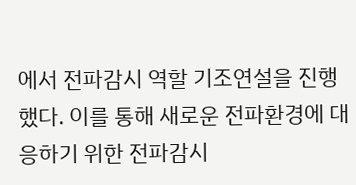에서 전파감시 역할 기조연설을 진행했다. 이를 통해 새로운 전파환경에 대응하기 위한 전파감시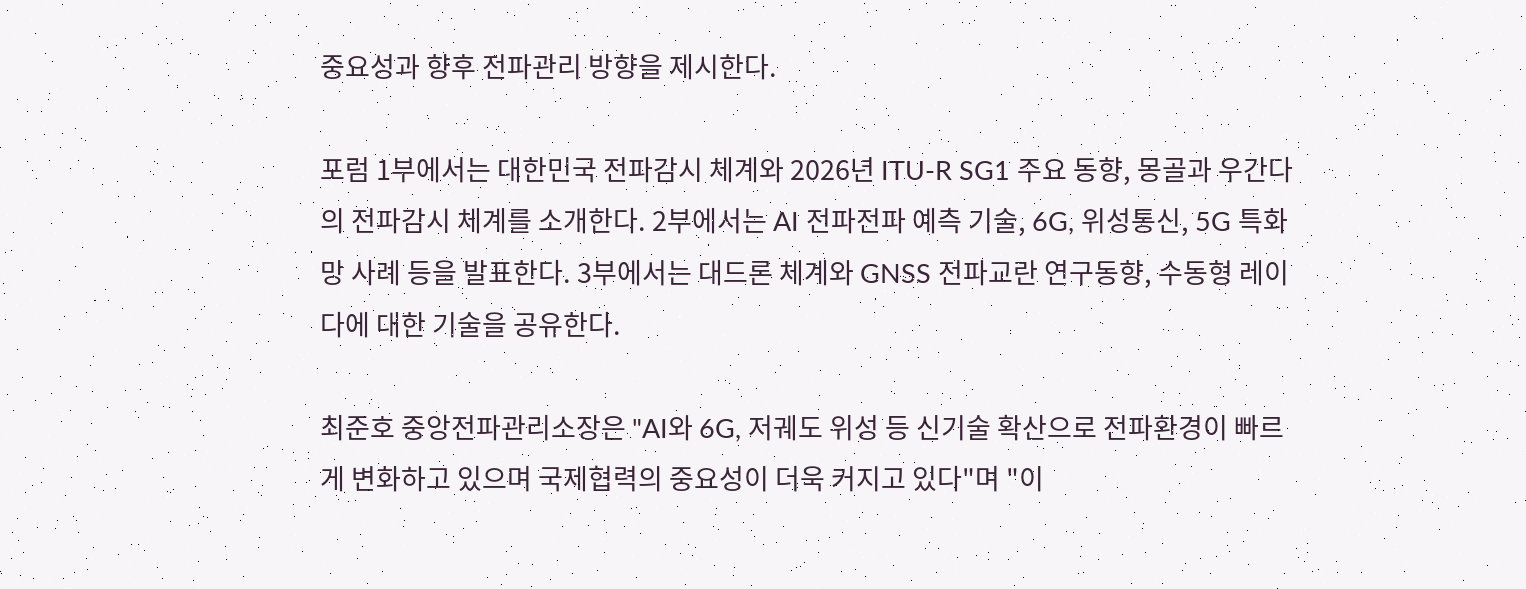중요성과 향후 전파관리 방향을 제시한다.

포럼 1부에서는 대한민국 전파감시 체계와 2026년 ITU-R SG1 주요 동향, 몽골과 우간다의 전파감시 체계를 소개한다. 2부에서는 AI 전파전파 예측 기술, 6G, 위성통신, 5G 특화망 사례 등을 발표한다. 3부에서는 대드론 체계와 GNSS 전파교란 연구동향, 수동형 레이다에 대한 기술을 공유한다.

최준호 중앙전파관리소장은 "AI와 6G, 저궤도 위성 등 신기술 확산으로 전파환경이 빠르게 변화하고 있으며 국제협력의 중요성이 더욱 커지고 있다"며 "이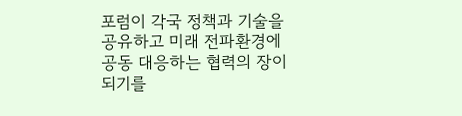포럼이 각국 정책과 기술을 공유하고 미래 전파환경에 공동 대응하는 협력의 장이 되기를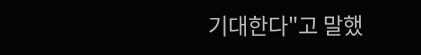기대한다"고 말했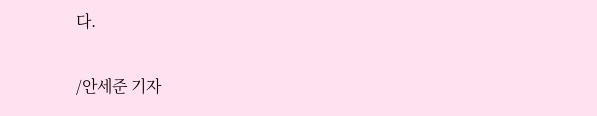다.

/안세준 기자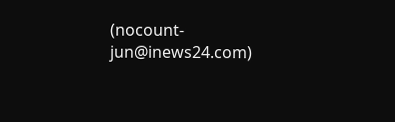(nocount-jun@inews24.com)